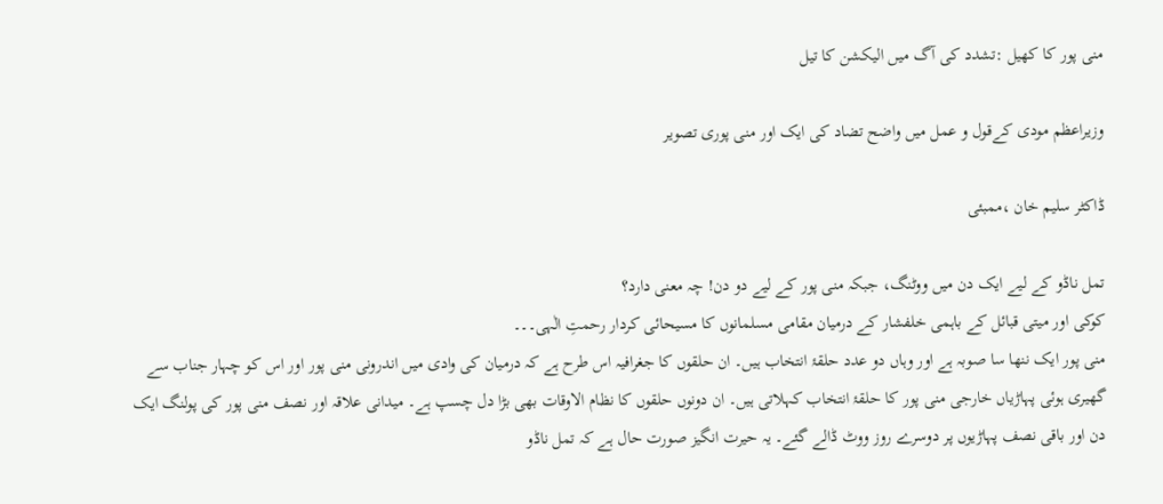منی پور کا کھیل :تشدد کی آگ میں الیکشن کا تیل

وزیراعظم مودی کےقول و عمل میں واضح تضاد کی ایک اور منی پوری تصویر

ڈاکٹر سلیم خان ،ممبئی

تمل ناڈو کے لیے ایک دن میں ووٹنگ، جبکہ منی پور کے لیے دو دن! چہ معنی دارد؟
کوکی اور میتی قبائل کے باہمی خلفشار کے درمیان مقامی مسلمانوں کا مسیحائی کردار رحمتِ الٰہی۔۔۔
منی پور ایک ننھا سا صوبہ ہے اور وہاں دو عدد حلقۂ انتخاب ہیں۔ ان حلقوں کا جغرافیہ اس طرح ہے کہ درمیان کی وادی میں اندرونی منی پور اور اس کو چہار جناب سے گھیری ہوئی پہاڑیاں خارجی منی پور کا حلقۂ انتخاب کہلاتی ہیں۔ ان دونوں حلقوں کا نظام الاوقات بھی بڑا دل چسپ ہے۔ میدانی علاقہ اور نصف منی پور کی پولنگ ایک دن اور باقی نصف پہاڑیوں پر دوسرے روز ووٹ ڈالے گئے۔ یہ حیرت انگیز صورت حال ہے کہ تمل ناڈو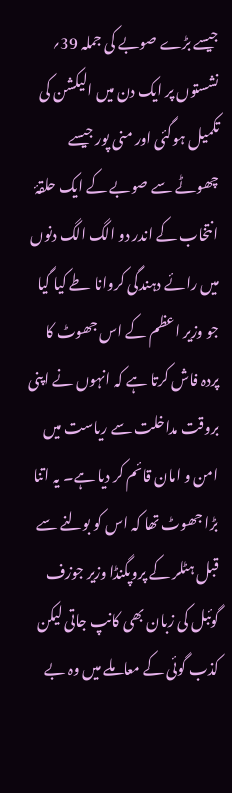جیسے بڑے صوبے کی جملہ 39؍ نشستوں پر ایک دن میں الیکشن کی تکمیل ہوگئی اور منی پور جیسے چھوٹے سے صوبے کے ایک حلقۂ انتخاب کے اندر دو الگ الگ دنوں میں رائے دہندگی کروانا طے کیا گیا جو وزیر اعظم کے اس جھوٹ کا پردہ فاش کرتا ہے کہ انہوں نے اپنی بروقت مداخلت سے ریاست میں امن و امان قائم کر دیا ہے۔ یہ اتنا بڑا جھوٹ تھا کہ اس کو بولنے سے قبل ہٹلر کے پروپگنڈا وزیر جوزف گوئبل کی زبان بھی کانپ جاتی لیکن کذب گوئی کے معاملے میں وہ بے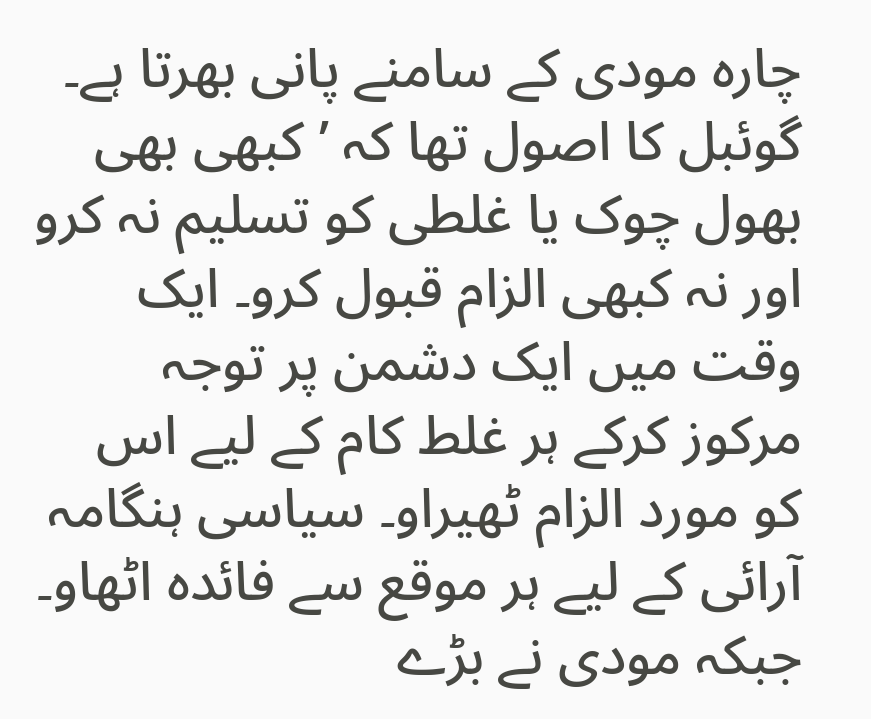چارہ مودی کے سامنے پانی بھرتا ہے۔ گوئبل کا اصول تھا کہ ’کبھی بھی بھول چوک یا غلطی کو تسلیم نہ کرو اور نہ کبھی الزام قبول کرو۔ ایک وقت میں ایک دشمن پر توجہ مرکوز کرکے ہر غلط کام کے لیے اس کو مورد الزام ٹھیراو۔ سیاسی ہنگامہ آرائی کے لیے ہر موقع سے فائدہ اٹھاو۔ جبکہ مودی نے بڑے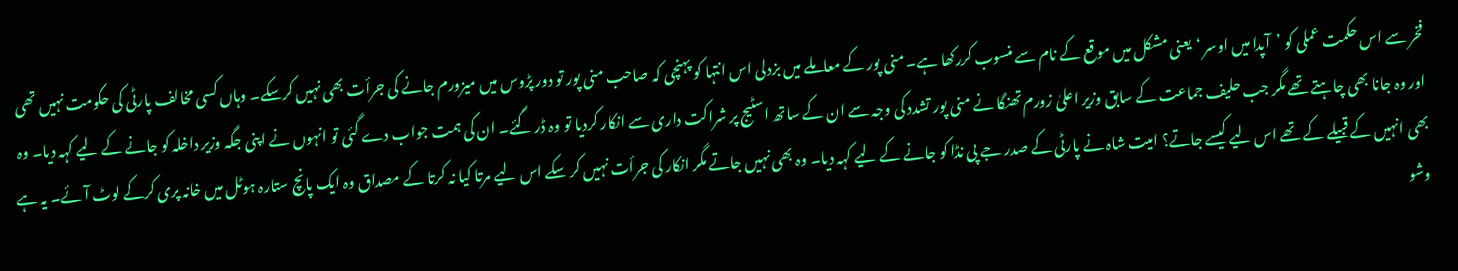فخر سے اس حکمت عملی کو ’آپدا میں اوسر ‘یعنی مشکل میں موقع کے نام سے منسوب کررکھا ہے۔ منی پور کے معاملے میں بزدلی اس انتہا کو پہنچی کہ صاحب منی پور تو دور پڑوس میں میزورم جانے کی جرأت بھی نہیں کرسکے۔ وہاں کسی مخالف پارٹی کی حکومت نہیں تھی اور وہ جانا بھی چاہتے تھے مگر جب حلیف جماعت کے سابق وزیر اعلیٰ زورم تھنگا نے منی پور تشدد کی وجہ سے ان کے ساتھ اسٹیج پر شراکت داری سے انکار کردیا تو وہ ڈر گئے۔ ان کی ہمت جواب دے گئی تو انہوں نے اپنی جگہ وزیر داخلہ کو جانے کے لیے کہہ دیا۔ وہ بھی انہیں کے قبیلے کے تھے اس لیے کیسے جاتے؟ امیت شاہ نے پارٹی کے صدر جے پی نڈا کو جانے کے لیے کہہ دیا۔ وہ بھی نہیں جاتے مگر انکار کی جرأت نہیں کر سکے اس لیے مرتا کیا نہ کرتا کے مصداق وہ ایک پانچ ستارہ ہوٹل میں خانہ پری کرکے لوٹ آئے۔ یہ ہے وشو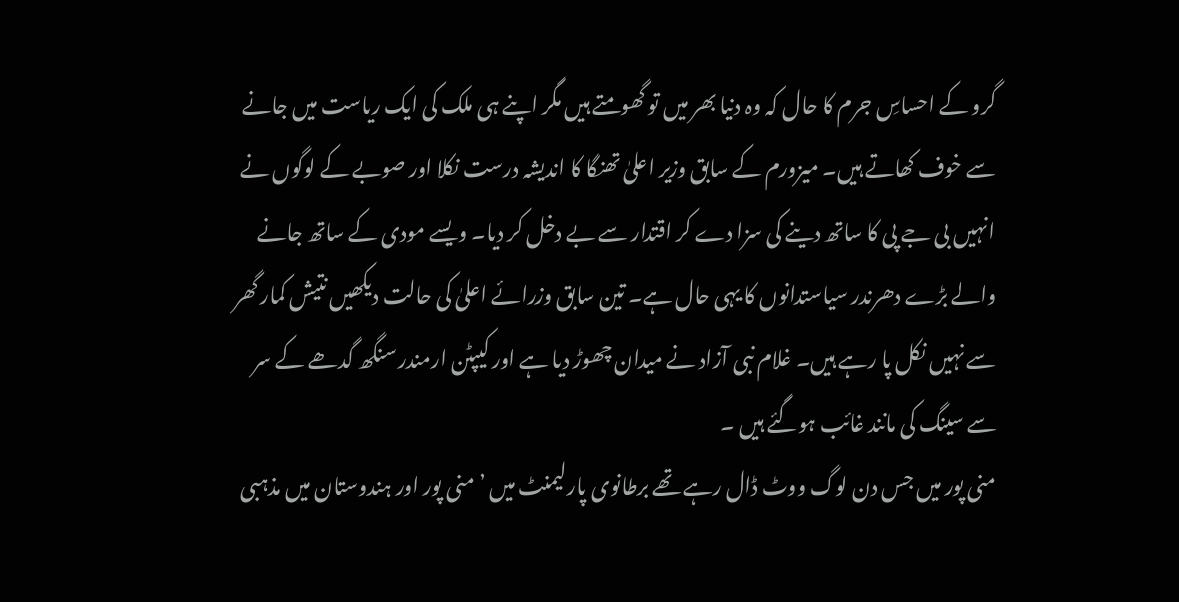گرو کے احساسِ جرم کا حال کہ وہ دنیا بھر میں تو گھومتے ہیں مگر اپنے ہی ملک کی ایک ریاست میں جانے سے خوف کھاتے ہیں۔ میزورم کے سابق وزیر اعلیٰ تھنگا کا اندیشہ درست نکلا اور صوبے کے لوگوں نے انہیں بی جے پی کا ساتھ دینے کی سزا دے کر اقتدار سے بے دخل کر دیا۔ ویسے مودی کے ساتھ جانے والے بڑے دھرندر سیاستدانوں کا یہی حال ہے۔ تین سابق وزرائے اعلیٰ کی حالت دیکھیں نتیش کمار گھر سے نہیں نکل پا رہے ہیں۔ غلام نبی آزاد نے میدان چھوڑ دیا ہے اور کیپٹن ارمندر سنگھ گدھے کے سر سے سینگ کی مانند غائب ہوگئے ہیں ۔
منی پور میں جس دن لوگ ووٹ ڈال رہے تھے برطانوی پارلیمنٹ میں ’منی پور اور ہندوستان میں مذہبی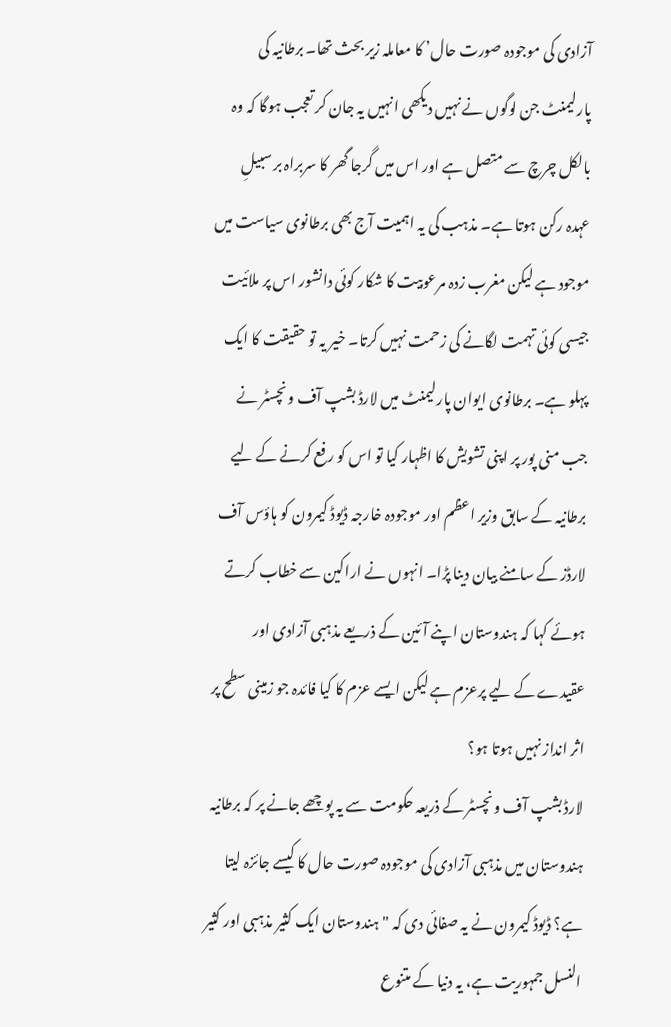آزادی کی موجودہ صورت حال’ کا معاملہ زیر بحث تھا۔ برطانیہ کی پارلیمنٹ جن لوگوں نے نہیں دیکھی انہیں یہ جان کر تعجب ہوگا کہ وہ بالکل چرچ سے متصل ہے اور اس میں گرجا گھر کا سربراہ بر سبیلِ عہدہ رکن ہوتا ہے۔ مذہب کی یہ اہمیت آج بھی برطانوی سیاست میں موجود ہے لیکن مغرب زدہ مرعوبیت کا شکار کوئی دانشور اس پر ملائیت جیسی کوئی تہمت لگانے کی زحمت نہیں کرتا۔ خیر یہ تو حقیقت کا ایک پہلو ہے۔ برطانوی ایوان پارلیمنٹ میں لارڈ بشپ آف ونچسٹر نے جب منی پور پر اپنی تشویش کا اظہار کیا تو اس کو رفع کرنے کے لیے برطانیہ کے سابق وزیر اعظم اور موجودہ خارجہ ڈیوڈ کیمرون کو ہاؤس آف لارڈز کے سامنے بیان دینا پڑا۔ انہوں نے اراکین سے خطاب کرتے ہوئے کہا کہ ہندوستان اپنے آئین کے ذریعے مذہبی آزادی اور عقیدے کے لیے پرعزم ہے لیکن ایسے عزم کا کیا فائدہ جو زمینی سطح پر اثر انداز نہیں ہوتا ہو؟
لارڈ بشپ آف ونچسٹر کے ذریعہ حکومت سے یہ پوچھے جانے پر کہ برطانیہ ہندوستان میں مذہبی آزادی کی موجودہ صورت حال کا کیسے جائزہ لیتا ہے؟ ڈیوڈ کیمرون نے یہ صفائی دی کہ "ہندوستان ایک کثیر مذہبی اور کثیر النسل جمہوریت ہے، یہ دنیا کے متنوع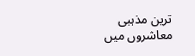ترین مذہبی معاشروں میں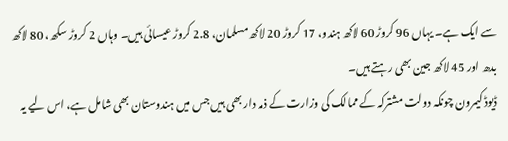سے ایک ہے۔ یہاں 96 کروڑ 60 لاکھ ہندو، 17 کروڑ 20 لاکھ مسلمان، 2.8 کروڑ عیسائی ہیں۔ وہاں 2 کروڑ سکھ، 80 لاکھ بدھ اور 45 لاکھ جین بھی رہتے ہیں۔
ڈیوڈ کیمرون چونکہ دولت مشترکہ کے ممالک کی وزارت کے ذمہ دار بھی ہیں جس میں ہندوستان بھی شامل ہے، اس لیے یہ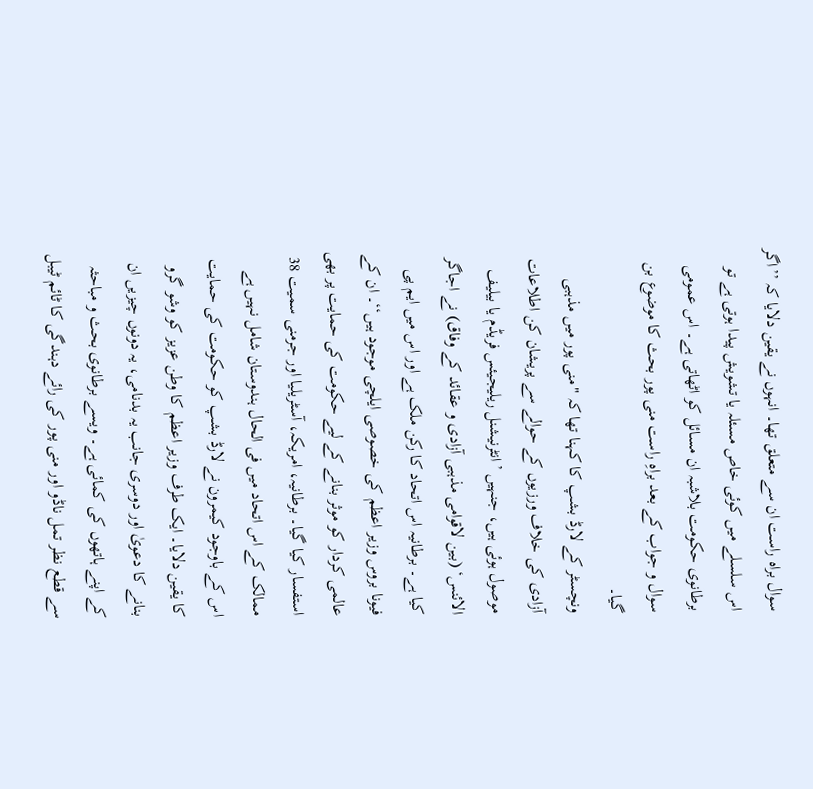سوال براہ راست ان سے متعلق تھا۔ انہوں نے یقین دلایا کہ ’’اگر اس سلسلے میں کوئی خاص مسئلہ یا تشویش پیدا ہوتی ہے تو برطانوی حکومت بلاشبہ ان مسائل کو اٹھاتی ہے۔ اس عمومی سوال و جواب کے بعد براہِ راست منی پور بحث کا موضوع بن گیا۔
ونچسٹر کے لارڈ بشپ کا کہنا تھا کہ "منی پور میں مذہبی آزادی کی خلاف ورزیوں کے حوالے سے پریشان کن اطلاعات موصول ہوئی ہیں، جنہیں ’انٹرنیشنل ریلیجیئس فریڈم یا بیلیف الائنس‘ (بین لاقوامی مذہبی آزادی و عقائد کے وفاق) نے اجاگر کیا ہے۔ برطانیہ اس اتحاد کا رکن ملک ہے اور اس میں ایم پی فیونا بروس وزیر اعظم کی خصوصی ایلچی موجود ہیں‘‘۔ ان کے عالمی کردار کو موثر بنانے کے لیے حکومت کی حمایت پر بھی استفسار کیا گیا۔ برطانیہ، امریکہ، آسٹریلیا اور جرمنی سمیت 38 ممالک کے اس اتحاد میں فی الحال ہندوستان شامل نہیں ہے اس کے باوجود کیمرون نے لارڈ بشپ کو حکومت کی حمایت کا یقین دلایا۔ ایک طرف وزیر اعظم کا وطن عزیز کو وشو گرو بنانے کا دعویٰ اور دوسری جانب یہ بدنامی، یہ دونوں چیزیں ان کے اپنے ہاتھوں کی کمائی ہے۔ ویسے برطانوی بحث و مباحثہ سے قطع نظر تمل ناڈو اور منی پور کی رائے دہندگی کا ٹائم ٹیبل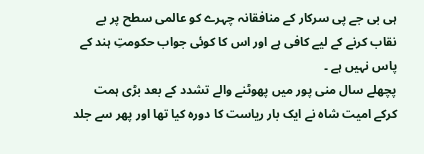ہی بی جے پی سرکار کے منافقانہ چہرے کو عالمی سطح پر بے نقاب کرنے کے لیے کافی ہے اور اس کا کوئی جواب حکومتِ ہند کے پاس نہیں ہے ۔
پچھلے سال منی پور میں پھوٹنے والے تشدد کے بعد بڑی ہمت کرکے امیت شاہ نے ایک بار ریاست کا دورہ کیا تھا اور پھر سے جلد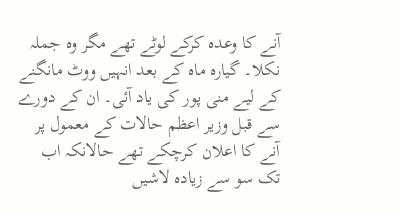آنے کا وعدہ کرکے لوٹے تھے مگر وہ جملہ نکلا۔ گیارہ ماہ کے بعد انہیں ووٹ مانگنے کے لیے منی پور کی یاد آئی۔ ان کے دورے سے قبل وزیر اعظم حالات کے معمول پر آنے کا اعلان کرچکے تھے حالانکہ اب تک سو سے زیادہ لاشیں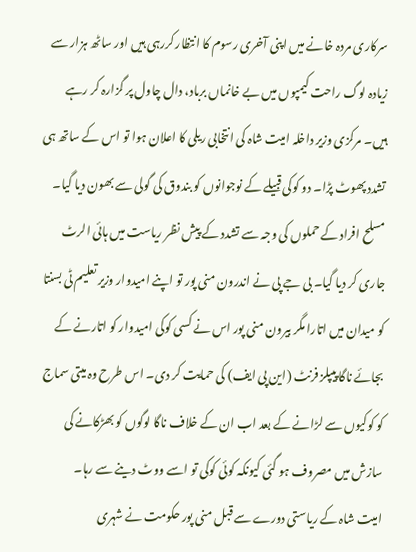سرکاری مردہ خانے میں اپنی آخری رسوم کا انتظار کررہی ہیں اور ساٹھ ہزار سے زیادہ لوگ راحت کیمپوں میں بے خانماں برباد، دال چاول پر گزارہ کر رہے ہیں۔ مرکزی وزیر داخلہ امیت شاہ کی انتخابی ریلی کا اعلان ہوا تو اس کے ساتھ ہی تشدد پھوٹ پڑا۔ دو کوکی قبیلے کے نوجوانوں کو بندوق کی گولی سے بھون دیا گیا۔ مسلح افراد کے حملوں کی وجہ سے تشدد کے پیش نظر ریاست میں ہائی الرٹ جاری کر دیا گیا۔ بی جے پی نے اندرون منی پور تو اپنے امیدوار وزیر تعلیم ٹی بسنتا کو میدان میں اتارا مگر بیرون منی پور اس نے کسی کوکی امیدوار کو اتارنے کے بجائے ناگا پیپلز فرنٹ (این پی ایف) کی حمایت کر دی۔ اس طرح وہ میتی سماج کو کوکیوں سے لڑانے کے بعد اب ان کے خلاف ناگا لوگوں کو بھڑکانے کی سازش میں مصروف ہو گئی کیونکہ کوئی کوکی تو اسے ووٹ دینے سے رہا۔
امیت شاہ کے ریاستی دورے سے قبل منی پور حکومت نے شہری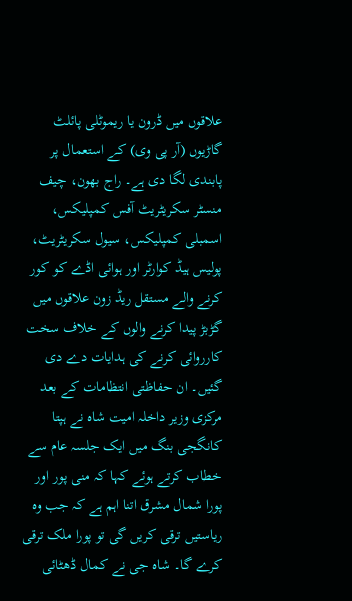علاقوں میں ڈرون یا ریموٹلی پائلٹ گاڑیوں (آر پی وی) کے استعمال پر پابندی لگا دی ہے۔ راج بھون، چیف منسٹر سکریٹریٹ آفس کمپلیکس، اسمبلی کمپلیکس، سیول سکریٹریٹ، پولیس ہیڈ کوارٹر اور ہوائی اڈے کو کور کرنے والے مستقل ریڈ زون علاقوں میں گڑبڑ پیدا کرنے والوں کے خلاف سخت کارروائی کرنے کی ہدایات دے دی گئیں۔ ان حفاظتی انتظامات کے بعد مرکزی وزیر داخلہ امیت شاہ نے ہپتا کانگجی بنگ میں ایک جلسہ عام سے خطاب کرتے ہوئے کہا کہ منی پور اور پورا شمال مشرق اتنا اہم ہے کہ جب وہ ریاستیں ترقی کریں گی تو پورا ملک ترقی کرے گا۔ شاہ جی نے کمال ڈھٹائی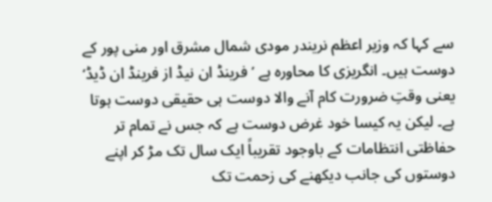سے کہا کہ وزیر اعظم نریندر مودی شمال مشرق اور منی پور کے دوست ہیں۔ انگریزی کا محاورہ ہے ’فرینڈ ان نیڈ از فرینڈ ان ڈیڈ‘ یعنی وقتِ ضرورت کام آنے والا دوست ہی حقیقی دوست ہوتا ہے۔ لیکن یہ کیسا خود غرض دوست ہے کہ جس نے تمام تر حفاظتی انتظامات کے باوجود تقریباً ایک سال تک مڑ کر اپنے دوستوں کی جانب دیکھنے کی زحمت تک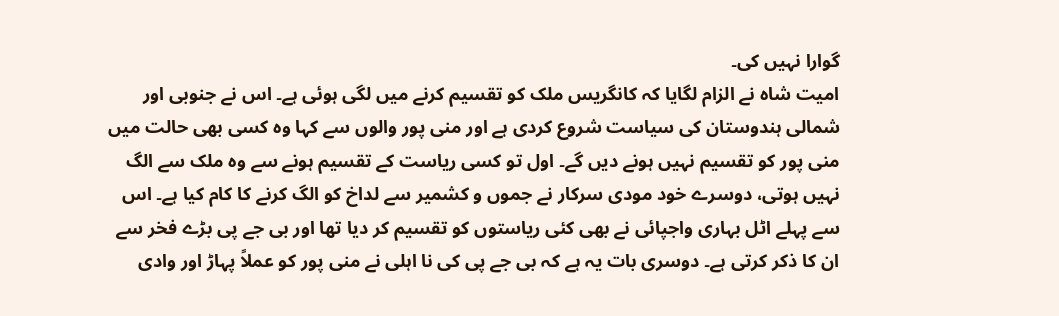گوارا نہیں کی۔
امیت شاہ نے الزام لگایا کہ کانگریس ملک کو تقسیم کرنے میں لگی ہوئی ہے۔ اس نے جنوبی اور شمالی ہندوستان کی سیاست شروع کردی ہے اور منی پور والوں سے کہا وہ کسی بھی حالت میں منی پور کو تقسیم نہیں ہونے دیں گے۔ اول تو کسی ریاست کے تقسیم ہونے سے وہ ملک سے الگ نہیں ہوتی، دوسرے خود مودی سرکار نے جموں و کشمیر سے لداخ کو الگ کرنے کا کام کیا ہے۔ اس سے پہلے اٹل بہاری واجپائی نے بھی کئی ریاستوں کو تقسیم کر دیا تھا اور بی جے پی بڑے فخر سے ان کا ذکر کرتی ہے۔ دوسری بات یہ ہے کہ بی جے پی کی نا اہلی نے منی پور کو عملاً پہاڑ اور وادی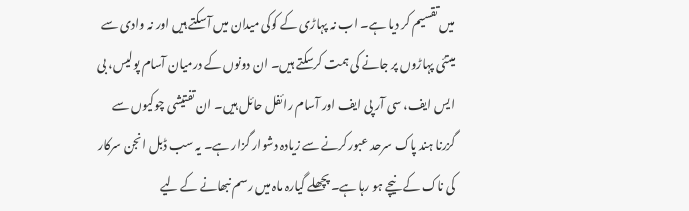میں تقسیم کر دیا ہے۔ اب نہ پہاڑی کے کوکی میدان میں آسکتے ہیں اور نہ وادی سے میتئی پہاڑوں پر جانے کی ہمت کرسکتے ہیں۔ ان دونوں کے درمیان آسام پولیس، بی ایس ایف، سی آر پی ایف اور آسام رائفل حائل ہیں۔ ان تفتیشی چوکیوں سے گزرنا ہند پاک سرحد عبورکرنے سے زیادہ دشوار گزار ہے۔ یہ سب ڈبل انجن سرکار کی ناک کے نیچے ہو رہا ہے۔ پچھلے گیارہ ماہ میں رسم نبھانے کے لیے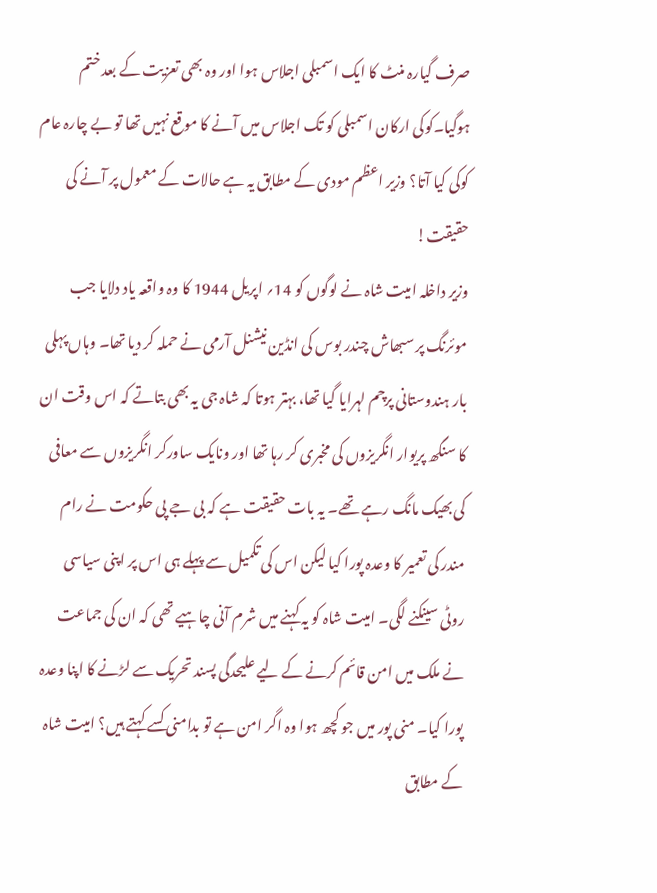صرف گیارہ منٹ کا ایک اسمبلی اجلاس ہوا اور وہ بھی تعزیت کے بعد ختم ہوگیا۔کوکی ارکان اسمبلی کو تک اجلاس میں آنے کا موقع نہیں تھا تو بے چارہ عام کوکی کیا آتا؟ وزیر اعظم مودی کے مطابق یہ ہے حالات کے معمول پر آنے کی حقیقت!
وزیر داخلہ امیت شاہ نے لوگوں کو 14؍ اپریل 1944 کا وہ واقعہ یاد دلایا جب موئرنگ پر سبھاش چندر بوس کی انڈین نیشنل آرمی نے حملہ کر دیا تھا۔ وہاں پہلی بار ہندوستانی پرچم لہرایا گیا تھا، بہتر ہوتا کہ شاہ جی یہ بھی بتاتے کہ اس وقت ان کا سنگھ پریوار انگریزوں کی مخبری کر رہا تھا اور ونایک ساورکر انگریزوں سے معافی کی بھیک مانگ رہے تھے۔ یہ بات حقیقت ہے کہ بی جے پی حکومت نے رام مندر کی تعمیر کا وعدہ پورا کیا لیکن اس کی تکمیل سے پہلے ہی اس پر اپنی سیاسی روٹی سینکنے لگی۔ امیت شاہ کو یہ کہنے میں شرم آنی چاہیے تھی کہ ان کی جماعت نے ملک میں امن قائم کرنے کے لیے علیحدگی پسند تحریک سے لڑنے کا اپنا وعدہ پورا کیا۔ منی پور میں جو کچھ ہوا وہ اگر امن ہے تو بدامنی کسے کہتے ہیں؟ امیت شاہ کے مطابق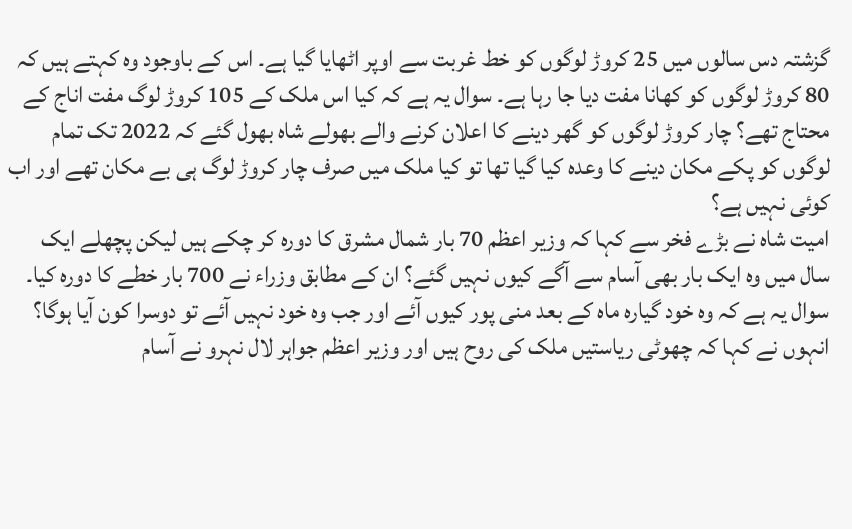گزشتہ دس سالوں میں 25 کروڑ لوگوں کو خط غربت سے اوپر اٹھایا گیا ہے۔ اس کے باوجود وہ کہتے ہیں کہ 80 کروڑ لوگوں کو کھانا مفت دیا جا رہا ہے۔ سوال یہ ہے کہ کیا اس ملک کے 105 کروڑ لوگ مفت اناج کے محتاج تھے؟ چار کروڑ لوگوں کو گھر دینے کا اعلان کرنے والے بھولے شاہ بھول گئے کہ 2022 تک تمام لوگوں کو پکے مکان دینے کا وعدہ کیا گیا تھا تو کیا ملک میں صرف چار کروڑ لوگ ہی بے مکان تھے اور اب کوئی نہیں ہے؟
امیت شاہ نے بڑے فخر سے کہا کہ وزیر اعظم 70 بار شمال مشرق کا دورہ کر چکے ہیں لیکن پچھلے ایک سال میں وہ ایک بار بھی آسام سے آگے کیوں نہیں گئے؟ ان کے مطابق وزراء نے 700 بار خطے کا دورہ کیا۔ سوال یہ ہے کہ وہ خود گیارہ ماہ کے بعد منی پور کیوں آئے اور جب وہ خود نہیں آئے تو دوسرا کون آیا ہوگا؟ انہوں نے کہا کہ چھوٹی ریاستیں ملک کی روح ہیں اور وزیر اعظم جواہر لال نہرو نے آسام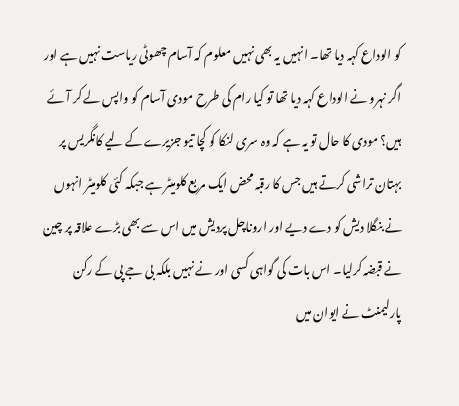کو الوداع کہہ دیا تھا۔ انہیں یہ بھی نہیں معلوم کہ آسام چھوٹی ریاست نہیں ہے اور اگر نہرو نے الوداع کہہ دیا تھا تو کیا رام کی طرح مودی آسام کو واپس لے کر آئے ہیں؟ مودی کا حال تو یہ ہے کہ وہ سری لنکا کو کچا تیو جزیرے کے لیے کانگریس پر بہتان تراشی کرتے ہیں جس کا رقبہ محض ایک مربع کلومیٹر ہے جبکہ کئی کلومیٹر انہوں نے بنگلا دیش کو دے دیے اور اروناچل پردیش میں اس سے بھی بڑے علاقہ پر چین نے قبضہ کرلیا۔ اس بات کی گواہی کسی اور نے نہیں بلکہ بی جے پی کے رکن پارلیمنٹ نے ایوان میں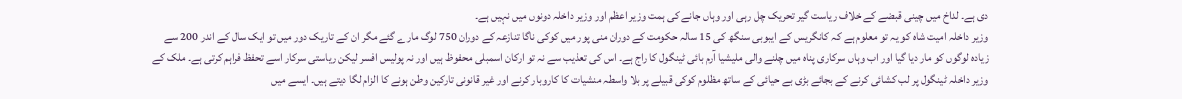دی ہے۔ لداخ میں چینی قبضے کے خلاف ریاست گیر تحریک چل رہی اور وہاں جانے کی ہمت وزیر اعظم اور وزیر داخلہ دونوں میں نہیں ہے۔
وزیر داخلہ امیت شاہ کو یہ تو معلوم ہے کہ کانگریس کے ایبوبی سنگھ کی 15 سالہ حکومت کے دوران منی پور میں کوکی ناگا تنازعہ کے دوران 750 لوگ مارے گئے مگر ان کے تاریک دور میں تو ایک سال کے اندر 200 سے زیادہ لوگوں کو مار دیا گیا اور اب وہاں سرکاری پناہ میں چلنے والی ملیشیا آرم بائی ٹینگول کا راج ہے۔ اس کی تعذیب سے نہ تو ارکان اسمبلی محفوظ ہیں اور نہ پولیس افسر لیکن ریاستی سرکار اسے تحفظ فراہم کرتی ہے۔ ملک کے وزیر داخلہ ٹینگول پر لب کشائی کرنے کے بجائے بڑی بے حیائی کے ساتھ مظلوم کوکی قبیلے پر بلا واسطہ منشیات کا کاروبار کرنے اور غیر قانونی تارکین وطن ہونے کا الزام لگا دیتے ہیں۔ ایسے میں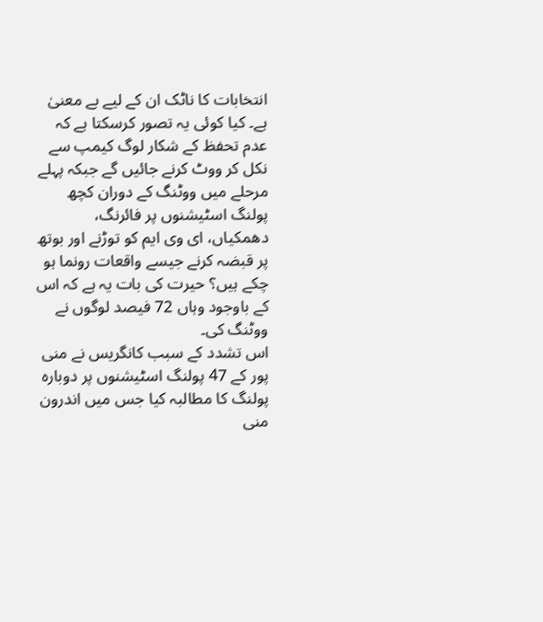انتخابات کا ناٹک ان کے لیے بے معنیٰ ہے۔ کیا کوئی یہ تصور کرسکتا ہے کہ عدم تحفظ کے شکار لوگ کیمپ سے نکل کر ووٹ کرنے جائیں گے جبکہ پہلے مرحلے میں ووٹنگ کے دوران کچھ پولنگ اسٹیشنوں پر فائرنگ، دھمکیاں، ای وی ایم کو توڑنے اور بوتھ پر قبضہ کرنے جیسے واقعات رونما ہو چکے ہیں؟ حیرت کی بات یہ ہے کہ اس کے باوجود وہاں 72 فیصد لوگوں نے ووٹنگ کی۔
اس تشدد کے سبب کانگریس نے منی پور کے 47 پولنگ اسٹیشنوں پر دوبارہ پولنگ کا مطالبہ کیا جس میں اندرون منی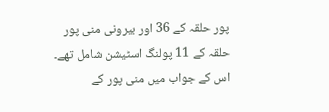پور حلقہ کے 36 اور بیرونی منی پور حلقہ کے 11 پولنگ اسٹیشن شامل تھے۔ اس کے جواب میں منی پور کے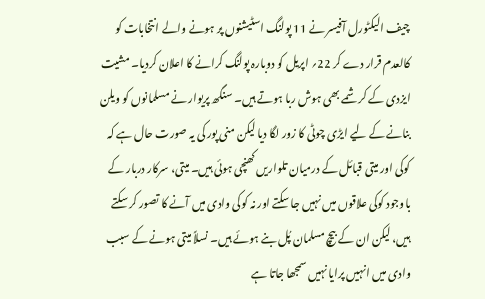چیف الیکٹورل آفیسر نے 11 پولنگ اسٹیشنوں پر ہونے والے انتخابات کو کالعدم قرار دے کر 22؍ اپریل کو دوبارہ پولنگ کرانے کا اعلان کردیا۔ مشیت ایزدی کے کرشمے بھی ہوش ربا ہوتے ہیں۔ سنگھ پریوار نے مسلمانوں کو ویلن بنانے کے لیے ایڑی چوٹی کا زور لگا دیا لیکن منی پور کی یہ صورت حال ہے کہ کوکی اور میتی قبائل کے درمیان تلواریں کھنچی ہوئی ہیں۔ میتی، سرکار دربار کے باوجود کوکی علاقوں میں نہیں جا سکتے اور نہ کوکی وادی میں آنے کا تصور کر سکتے ہیں، لیکن ان کے بیچ مسلمان پُل بنے ہوئے ہیں۔ نسلاً میتی ہونے کے سبب وادی میں انہیں پرایا نہیں سمجھا جاتا ہے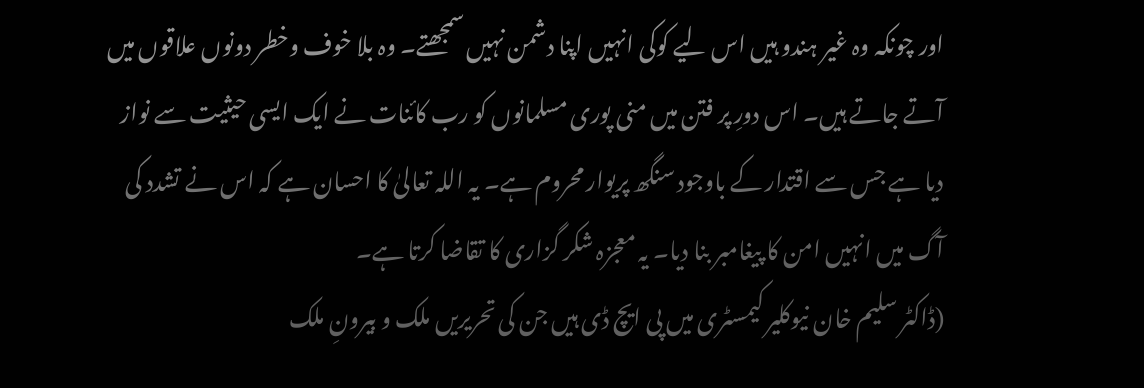اور چونکہ وہ غیر ہندو ہیں اس لیے کوکی انہیں اپنا دشمن نہیں سمجھتے۔ وہ بلا خوف وخطر دونوں علاقوں میں آتے جاتے ہیں۔ اس دورِ پر فتن میں منی پوری مسلمانوں کو رب کائنات نے ایک ایسی حیثیت سے نواز دیا ہے جس سے اقتدار کے باوجود سنگھ پریوار محروم ہے۔ یہ اللہ تعالیٰ کا احسان ہے کہ اس نے تشدد کی آگ میں انہیں امن کا پیغامبر بنا دیا۔ یہ معجزہ شکر گزاری کا تقاضا کرتا ہے۔
(ڈاکٹر سلیم خان نیوکلیر کیمسٹری میں پی ایچ ڈی ہیں جن کی تحریریں ملک و بیرونِ ملک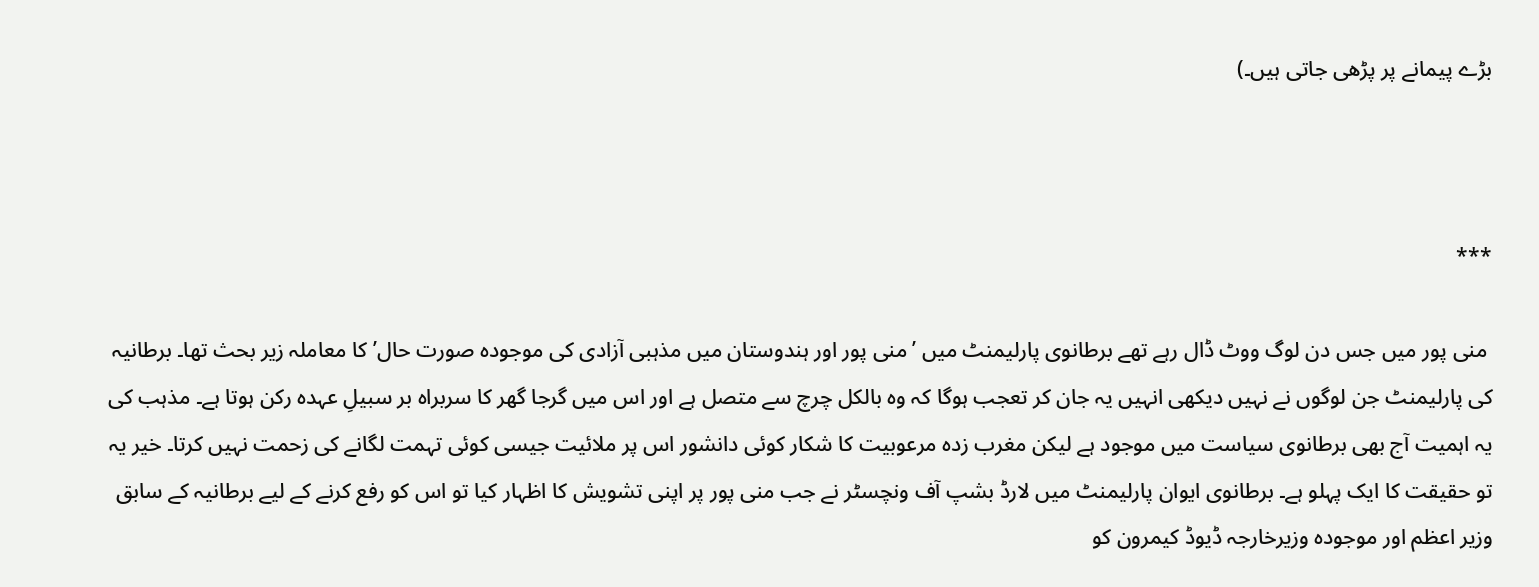بڑے پیمانے پر پڑھی جاتی ہیں۔)



***

 منی پور میں جس دن لوگ ووٹ ڈال رہے تھے برطانوی پارلیمنٹ میں ’منی پور اور ہندوستان میں مذہبی آزادی کی موجودہ صورت حال’ کا معاملہ زیر بحث تھا۔ برطانیہ کی پارلیمنٹ جن لوگوں نے نہیں دیکھی انہیں یہ جان کر تعجب ہوگا کہ وہ بالکل چرچ سے متصل ہے اور اس میں گرجا گھر کا سربراہ بر سبیلِ عہدہ رکن ہوتا ہے۔ مذہب کی یہ اہمیت آج بھی برطانوی سیاست میں موجود ہے لیکن مغرب زدہ مرعوبیت کا شکار کوئی دانشور اس پر ملائیت جیسی کوئی تہمت لگانے کی زحمت نہیں کرتا۔ خیر یہ تو حقیقت کا ایک پہلو ہے۔ برطانوی ایوان پارلیمنٹ میں لارڈ بشپ آف ونچسٹر نے جب منی پور پر اپنی تشویش کا اظہار کیا تو اس کو رفع کرنے کے لیے برطانیہ کے سابق وزیر اعظم اور موجودہ وزیرخارجہ ڈیوڈ کیمرون کو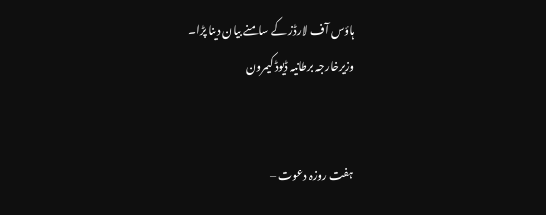ہاؤس آف لارڈز کے سامنے بیان دینا پڑا۔
وزیرخارجہ برطانیہ ڈیوڈ کیمرون


ہفت روزہ دعوت –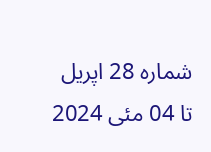شمارہ 28 اپریل تا 04 مئی 2024